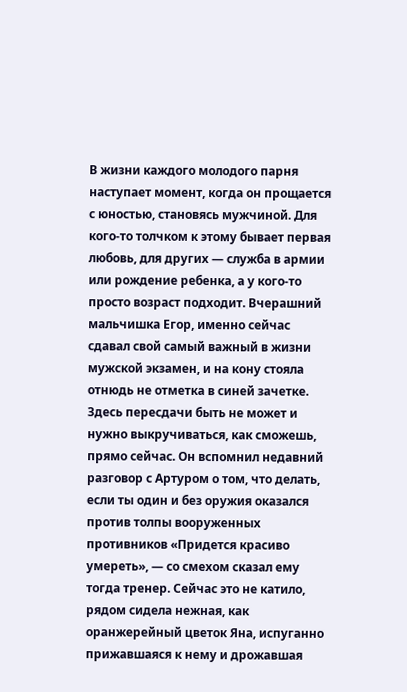В жизни каждого молодого парня наступает момент, когда он прощается с юностью, становясь мужчиной. Для кого-то толчком к этому бывает первая любовь, для других — служба в армии или рождение ребенка, а у кого-то просто возраст подходит. Вчерашний мальчишка Егор, именно сейчас сдавал свой самый важный в жизни мужской экзамен, и на кону стояла отнюдь не отметка в синей зачетке. Здесь пересдачи быть не может и нужно выкручиваться, как сможешь, прямо сейчас. Он вспомнил недавний разговор с Артуром о том, что делать, если ты один и без оружия оказался против толпы вооруженных противников «Придется красиво умереть», — со смехом сказал ему тогда тренер. Сейчас это не катило, рядом сидела нежная, как оранжерейный цветок Яна, испуганно прижавшаяся к нему и дрожавшая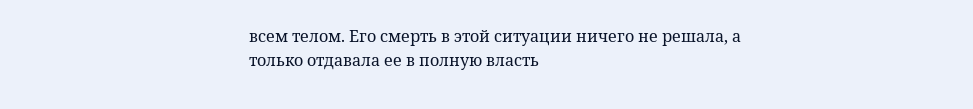всем телом. Его смерть в этой ситуации ничего не решала, а только отдавала ее в полную власть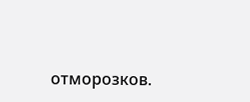отморозков.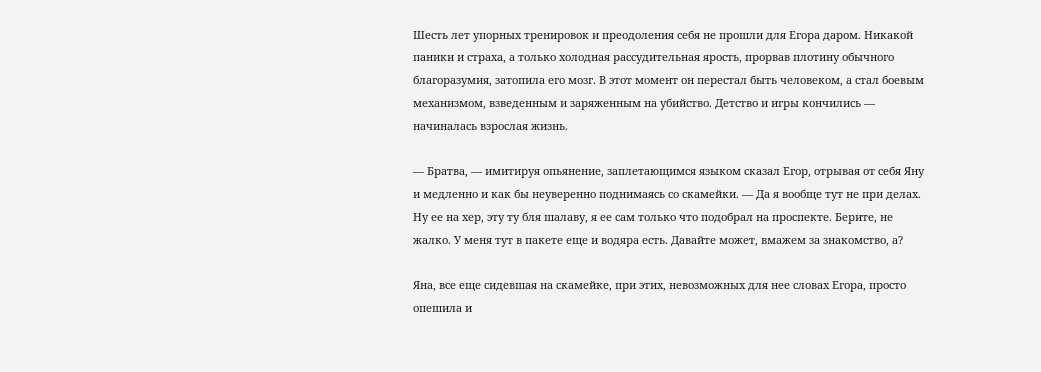Шесть лет упорных тренировок и преодоления себя не прошли для Егора даром. Никакой паники и страха, а только холодная рассудительная ярость, прорвав плотину обычного благоразумия, затопила его мозг. В этот момент он перестал быть человеком, а стал боевым механизмом, взведенным и заряженным на убийство. Детство и игры кончились — начиналась взрослая жизнь.

— Братва, — имитируя опьянение, заплетающимся языком сказал Егор, отрывая от себя Яну и медленно и как бы неуверенно поднимаясь со скамейки. — Да я вообще тут не при делах. Ну ее на хер, эту ту бля шалаву, я ее сам только что подобрал на проспекте. Берите, не жалко. У меня тут в пакете еще и водяра есть. Давайте может, вмажем за знакомство, а?

Яна, все еще сидевшая на скамейке, при этих, невозможных для нее словах Егора, просто опешила и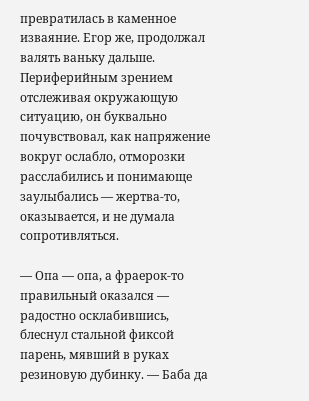превратилась в каменное изваяние. Егор же, продолжал валять ваньку дальше. Периферийным зрением отслеживая окружающую ситуацию, он буквально почувствовал, как напряжение вокруг ослабло, отморозки расслабились и понимающе заулыбались — жертва-то, оказывается, и не думала сопротивляться.

— Опа — опа, а фраерок-то правильный оказался — радостно осклабившись, блеснул стальной фиксой парень, мявший в руках резиновую дубинку. — Баба да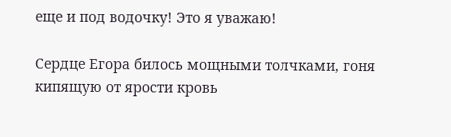еще и под водочку! Это я уважаю!

Сердце Егора билось мощными толчками, гоня кипящую от ярости кровь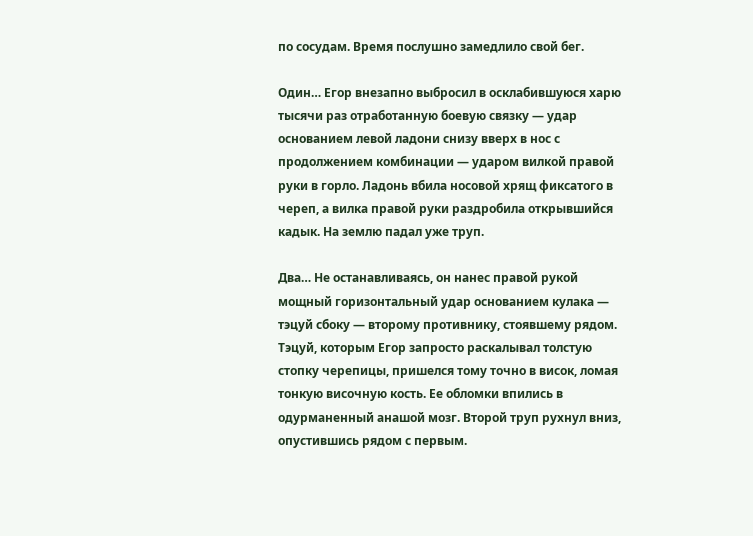по сосудам. Время послушно замедлило свой бег.

Один… Егор внезапно выбросил в осклабившуюся харю тысячи раз отработанную боевую связку — удар основанием левой ладони снизу вверх в нос с продолжением комбинации — ударом вилкой правой руки в горло. Ладонь вбила носовой хрящ фиксатого в череп, а вилка правой руки раздробила открывшийся кадык. На землю падал уже труп.

Два… Не останавливаясь, он нанес правой рукой мощный горизонтальный удар основанием кулака — тэцуй сбоку — второму противнику, стоявшему рядом. Тэцуй, которым Егор запросто раскалывал толстую стопку черепицы, пришелся тому точно в висок, ломая тонкую височную кость. Ее обломки впились в одурманенный анашой мозг. Второй труп рухнул вниз, опустившись рядом с первым.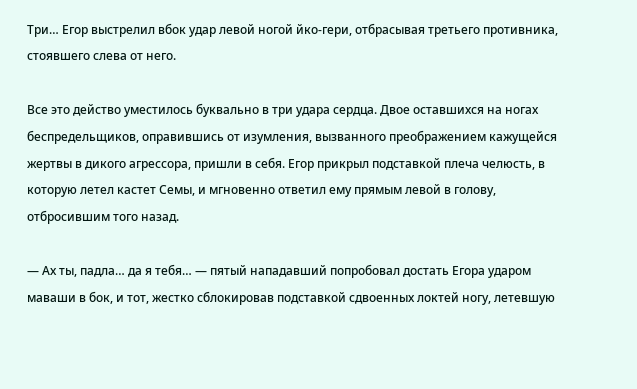Три… Егор выстрелил вбок удар левой ногой йко-гери, отбрасывая третьего противника, стоявшего слева от него.

Все это действо уместилось буквально в три удара сердца. Двое оставшихся на ногах беспредельщиков, оправившись от изумления, вызванного преображением кажущейся жертвы в дикого агрессора, пришли в себя. Егор прикрыл подставкой плеча челюсть, в которую летел кастет Семы, и мгновенно ответил ему прямым левой в голову, отбросившим того назад.

— Ах ты, падла… да я тебя… — пятый нападавший попробовал достать Егора ударом маваши в бок, и тот, жестко сблокировав подставкой сдвоенных локтей ногу, летевшую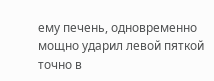ему печень, одновременно мощно ударил левой пяткой точно в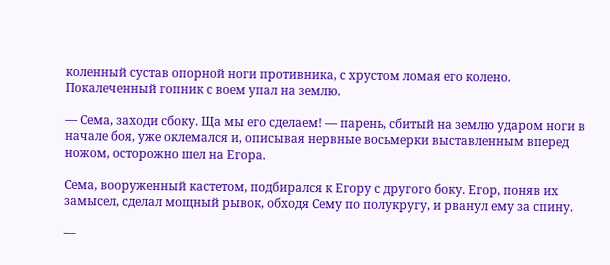коленный сустав опорной ноги противника, с хрустом ломая его колено. Покалеченный гопник с воем упал на землю.

— Сема, заходи сбоку. Ща мы его сделаем! — парень, сбитый на землю ударом ноги в начале боя, уже оклемался и, описывая нервные восьмерки выставленным вперед ножом, осторожно шел на Егора.

Сема, вооруженный кастетом, подбирался к Егору с другого боку. Егор, поняв их замысел, сделал мощный рывок, обходя Сему по полукругу, и рванул ему за спину.

—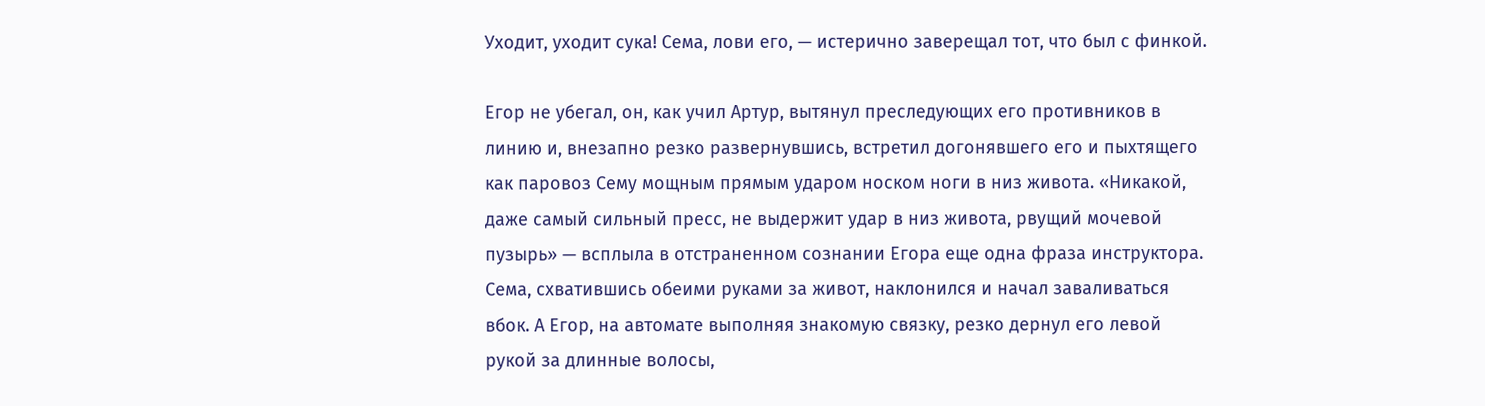Уходит, уходит сука! Сема, лови его, — истерично заверещал тот, что был с финкой.

Егор не убегал, он, как учил Артур, вытянул преследующих его противников в линию и, внезапно резко развернувшись, встретил догонявшего его и пыхтящего как паровоз Сему мощным прямым ударом носком ноги в низ живота. «Никакой, даже самый сильный пресс, не выдержит удар в низ живота, рвущий мочевой пузырь» — всплыла в отстраненном сознании Егора еще одна фраза инструктора. Сема, схватившись обеими руками за живот, наклонился и начал заваливаться вбок. А Егор, на автомате выполняя знакомую связку, резко дернул его левой рукой за длинные волосы,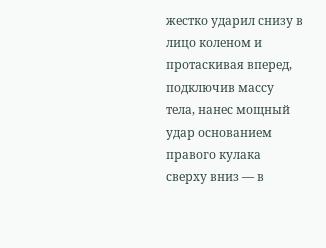жестко ударил снизу в лицо коленом и протаскивая вперед, подключив массу тела, нанес мощный удар основанием правого кулака сверху вниз — в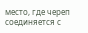место, где череп соединяется с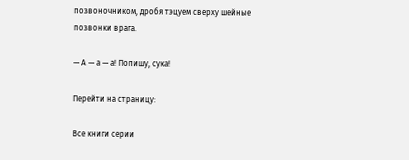позвоночником, дробя тэцуем сверху шейные позвонки врага.

— А — а — а! Попишу, сука!

Перейти на страницу:

Все книги серии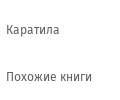Каратила

Похожие книги